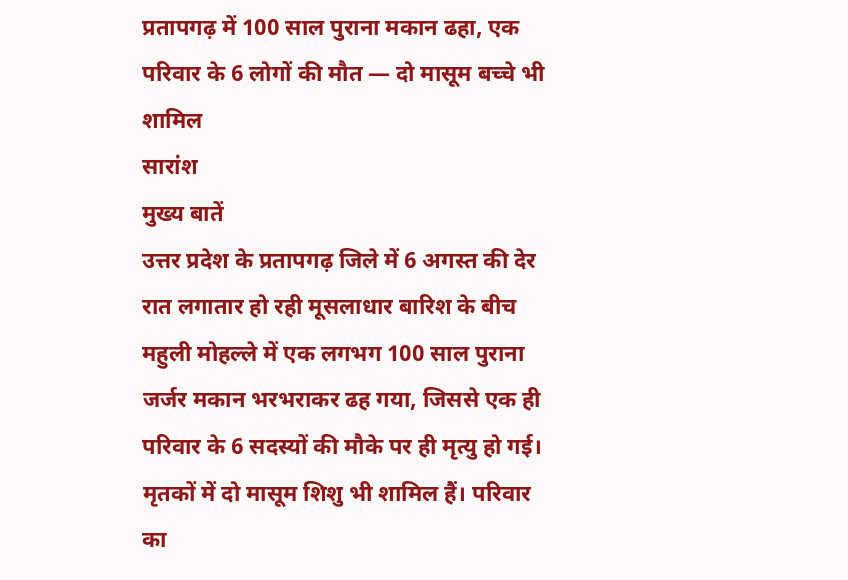प्रतापगढ़ में 100 साल पुराना मकान ढहा, एक परिवार के 6 लोगों की मौत — दो मासूम बच्चे भी शामिल
सारांश
मुख्य बातें
उत्तर प्रदेश के प्रतापगढ़ जिले में 6 अगस्त की देर रात लगातार हो रही मूसलाधार बारिश के बीच महुली मोहल्ले में एक लगभग 100 साल पुराना जर्जर मकान भरभराकर ढह गया, जिससे एक ही परिवार के 6 सदस्यों की मौके पर ही मृत्यु हो गई। मृतकों में दो मासूम शिशु भी शामिल हैं। परिवार का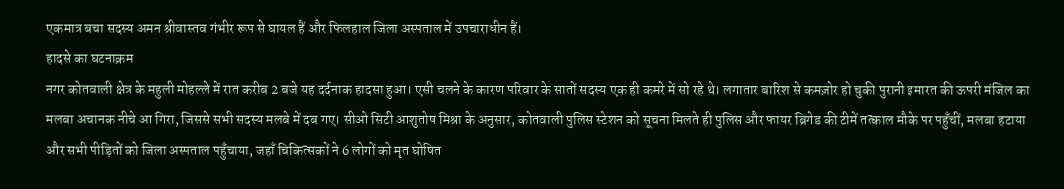एकमात्र बचा सदस्य अमन श्रीवास्तव गंभीर रूप से घायल हैं और फिलहाल जिला अस्पताल में उपचाराधीन हैं।
हादसे का घटनाक्रम
नगर कोतवाली क्षेत्र के महुली मोहल्ले में रात करीब 2 बजे यह दर्दनाक हादसा हुआ। एसी चलने के कारण परिवार के सातों सदस्य एक ही कमरे में सो रहे थे। लगातार बारिश से कमज़ोर हो चुकी पुरानी इमारत की ऊपरी मंजिल का मलबा अचानक नीचे आ गिरा, जिससे सभी सदस्य मलबे में दब गए। सीओ सिटी आशुतोष मिश्रा के अनुसार, कोतवाली पुलिस स्टेशन को सूचना मिलते ही पुलिस और फायर ब्रिगेड की टीमें तत्काल मौके पर पहुँचीं, मलबा हटाया और सभी पीड़ितों को जिला अस्पताल पहुँचाया, जहाँ चिकित्सकों ने 6 लोगों को मृत घोषित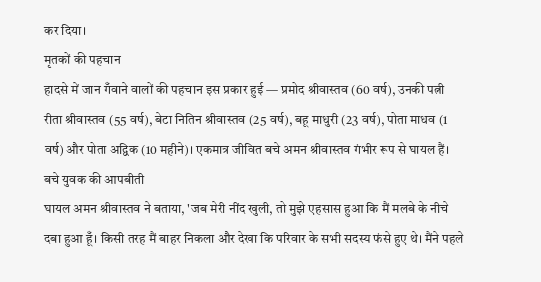कर दिया।
मृतकों की पहचान
हादसे में जान गँवाने वालों की पहचान इस प्रकार हुई — प्रमोद श्रीवास्तव (60 वर्ष), उनकी पत्नी रीता श्रीवास्तव (55 वर्ष), बेटा नितिन श्रीवास्तव (25 वर्ष), बहू माधुरी (23 वर्ष), पोता माधव (1 वर्ष) और पोता अद्विक (10 महीने)। एकमात्र जीवित बचे अमन श्रीवास्तव गंभीर रूप से घायल हैं।
बचे युवक की आपबीती
घायल अमन श्रीवास्तव ने बताया, 'जब मेरी नींद खुली, तो मुझे एहसास हुआ कि मैं मलबे के नीचे दबा हुआ हूँ। किसी तरह मैं बाहर निकला और देखा कि परिवार के सभी सदस्य फंसे हुए थे। मैंने पहले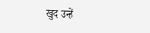खुद उन्हें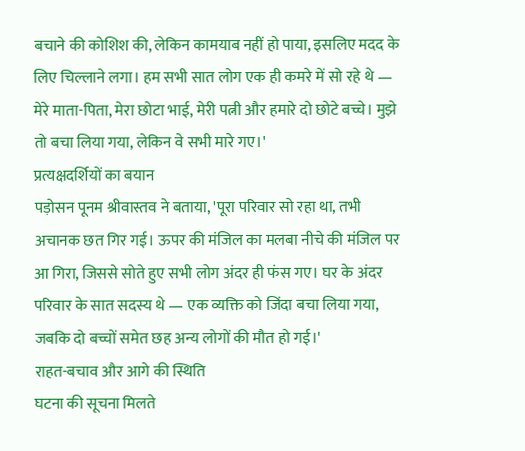बचाने की कोशिश की, लेकिन कामयाब नहीं हो पाया, इसलिए मदद के लिए चिल्लाने लगा। हम सभी सात लोग एक ही कमरे में सो रहे थे — मेरे माता-पिता, मेरा छोटा भाई, मेरी पत्नी और हमारे दो छोटे बच्चे। मुझे तो बचा लिया गया, लेकिन वे सभी मारे गए।'
प्रत्यक्षदर्शियों का बयान
पड़ोसन पूनम श्रीवास्तव ने बताया, 'पूरा परिवार सो रहा था, तभी अचानक छत गिर गई। ऊपर की मंजिल का मलबा नीचे की मंजिल पर आ गिरा, जिससे सोते हुए सभी लोग अंदर ही फंस गए। घर के अंदर परिवार के सात सदस्य थे — एक व्यक्ति को जिंदा बचा लिया गया, जबकि दो बच्चों समेत छह अन्य लोगों की मौत हो गई।'
राहत-बचाव और आगे की स्थिति
घटना की सूचना मिलते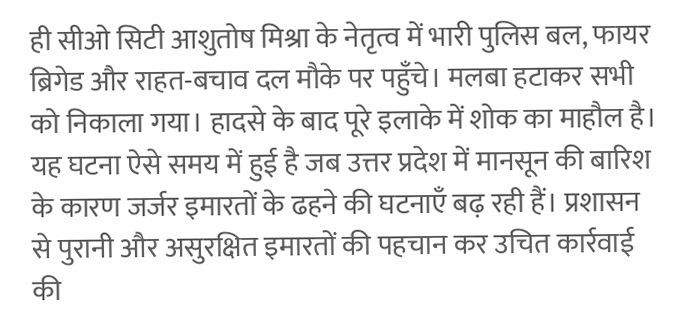ही सीओ सिटी आशुतोष मिश्रा के नेतृत्व में भारी पुलिस बल, फायर ब्रिगेड और राहत-बचाव दल मौके पर पहुँचे। मलबा हटाकर सभी को निकाला गया। हादसे के बाद पूरे इलाके में शोक का माहौल है। यह घटना ऐसे समय में हुई है जब उत्तर प्रदेश में मानसून की बारिश के कारण जर्जर इमारतों के ढहने की घटनाएँ बढ़ रही हैं। प्रशासन से पुरानी और असुरक्षित इमारतों की पहचान कर उचित कार्रवाई की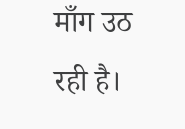माँग उठ रही है।